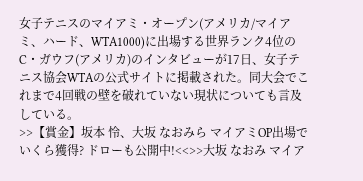女子テニスのマイアミ・オープン(アメリカ/マイアミ、ハード、WTA1000)に出場する世界ランク4位の
C・ガウフ(アメリカ)のインタビューが17日、女子テニス協会WTAの公式サイトに掲載された。同大会でこれまで4回戦の壁を破れていない現状についても言及している。
>>【賞金】坂本 怜、大坂 なおみら マイアミOP出場でいくら獲得? ドローも公開中!<<>>大坂 なおみ マイア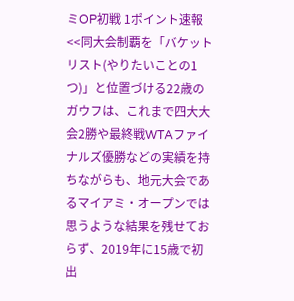ミOP初戦 1ポイント速報<<同大会制覇を「バケットリスト(やりたいことの1つ)」と位置づける22歳のガウフは、これまで四大大会2勝や最終戦WTAファイナルズ優勝などの実績を持ちながらも、地元大会であるマイアミ・オープンでは思うような結果を残せておらず、2019年に15歳で初出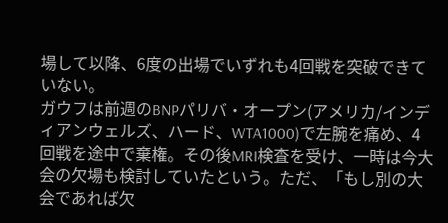場して以降、6度の出場でいずれも4回戦を突破できていない。
ガウフは前週のBNPパリバ・オープン(アメリカ/インディアンウェルズ、ハード、WTA1000)で左腕を痛め、4回戦を途中で棄権。その後MRI検査を受け、一時は今大会の欠場も検討していたという。ただ、「もし別の大会であれば欠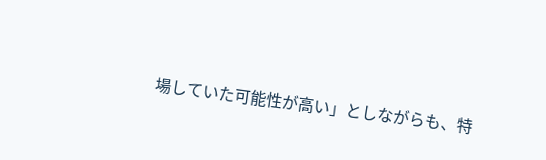場していた可能性が高い」としながらも、特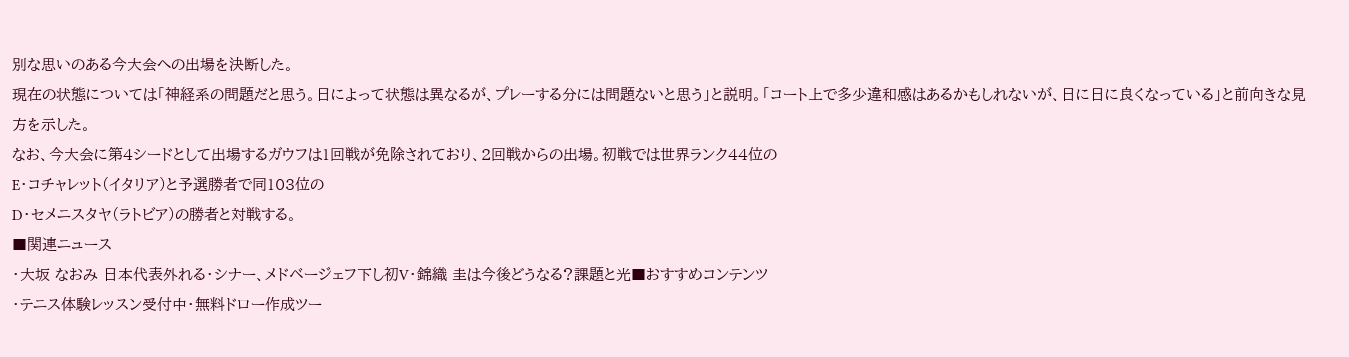別な思いのある今大会への出場を決断した。
現在の状態については「神経系の問題だと思う。日によって状態は異なるが、プレーする分には問題ないと思う」と説明。「コート上で多少違和感はあるかもしれないが、日に日に良くなっている」と前向きな見方を示した。
なお、今大会に第4シードとして出場するガウフは1回戦が免除されており、2回戦からの出場。初戦では世界ランク44位の
E・コチャレット(イタリア)と予選勝者で同103位の
D・セメニスタヤ(ラトビア)の勝者と対戦する。
■関連ニュース
・大坂 なおみ 日本代表外れる・シナー、メドベージェフ下し初V・錦織 圭は今後どうなる?課題と光■おすすめコンテンツ
・テニス体験レッスン受付中・無料ドロー作成ツー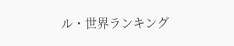ル・世界ランキング